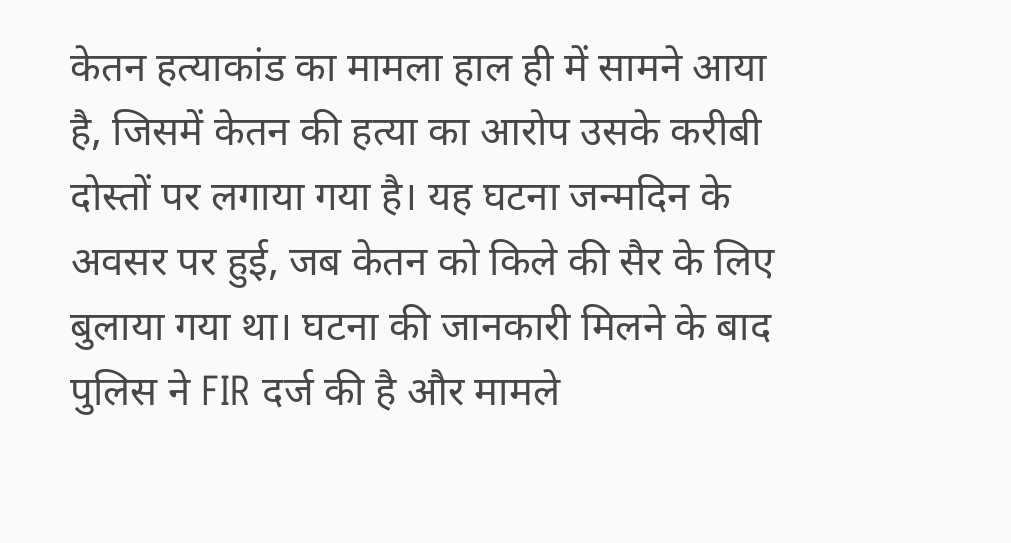केतन हत्याकांड का मामला हाल ही में सामने आया है, जिसमें केतन की हत्या का आरोप उसके करीबी दोस्तों पर लगाया गया है। यह घटना जन्मदिन के अवसर पर हुई, जब केतन को किले की सैर के लिए बुलाया गया था। घटना की जानकारी मिलने के बाद पुलिस ने FIR दर्ज की है और मामले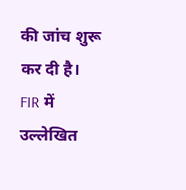की जांच शुरू कर दी है।
FIR में उल्लेखित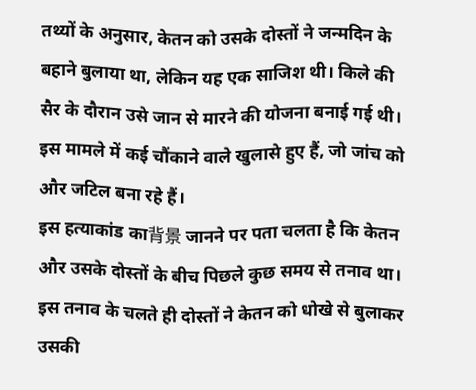तथ्यों के अनुसार, केतन को उसके दोस्तों ने जन्मदिन के बहाने बुलाया था, लेकिन यह एक साजिश थी। किले की सैर के दौरान उसे जान से मारने की योजना बनाई गई थी। इस मामले में कई चौंकाने वाले खुलासे हुए हैं, जो जांच को और जटिल बना रहे हैं।
इस हत्याकांड का背景 जानने पर पता चलता है कि केतन और उसके दोस्तों के बीच पिछले कुछ समय से तनाव था। इस तनाव के चलते ही दोस्तों ने केतन को धोखे से बुलाकर उसकी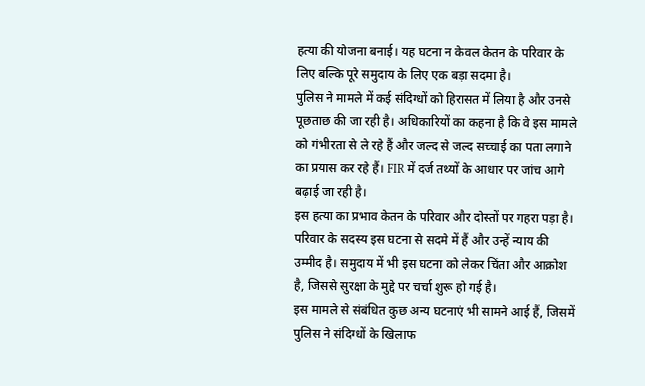हत्या की योजना बनाई। यह घटना न केवल केतन के परिवार के लिए बल्कि पूरे समुदाय के लिए एक बड़ा सदमा है।
पुलिस ने मामले में कई संदिग्धों को हिरासत में लिया है और उनसे पूछताछ की जा रही है। अधिकारियों का कहना है कि वे इस मामले को गंभीरता से ले रहे हैं और जल्द से जल्द सच्चाई का पता लगाने का प्रयास कर रहे हैं। FIR में दर्ज तथ्यों के आधार पर जांच आगे बढ़ाई जा रही है।
इस हत्या का प्रभाव केतन के परिवार और दोस्तों पर गहरा पड़ा है। परिवार के सदस्य इस घटना से सदमे में हैं और उन्हें न्याय की उम्मीद है। समुदाय में भी इस घटना को लेकर चिंता और आक्रोश है, जिससे सुरक्षा के मुद्दे पर चर्चा शुरू हो गई है।
इस मामले से संबंधित कुछ अन्य घटनाएं भी सामने आई हैं, जिसमें पुलिस ने संदिग्धों के खिलाफ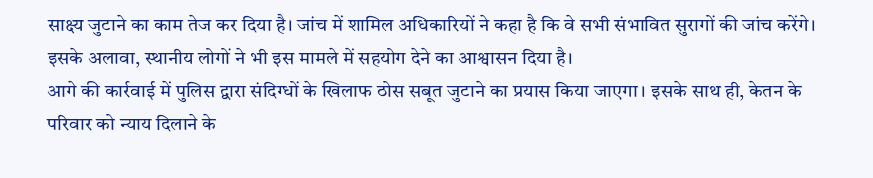साक्ष्य जुटाने का काम तेज कर दिया है। जांच में शामिल अधिकारियों ने कहा है कि वे सभी संभावित सुरागों की जांच करेंगे। इसके अलावा, स्थानीय लोगों ने भी इस मामले में सहयोग देने का आश्वासन दिया है।
आगे की कार्रवाई में पुलिस द्वारा संदिग्धों के खिलाफ ठोस सबूत जुटाने का प्रयास किया जाएगा। इसके साथ ही, केतन के परिवार को न्याय दिलाने के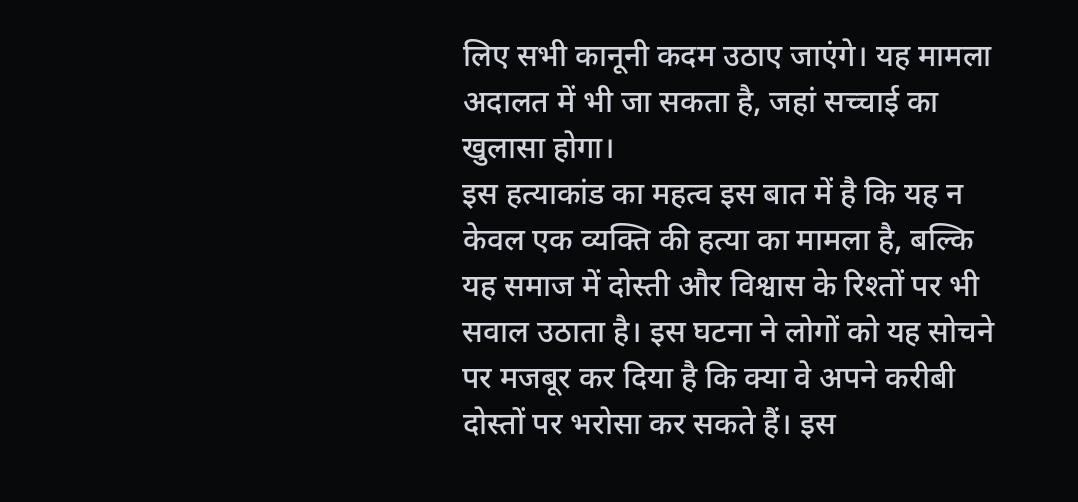लिए सभी कानूनी कदम उठाए जाएंगे। यह मामला अदालत में भी जा सकता है, जहां सच्चाई का खुलासा होगा।
इस हत्याकांड का महत्व इस बात में है कि यह न केवल एक व्यक्ति की हत्या का मामला है, बल्कि यह समाज में दोस्ती और विश्वास के रिश्तों पर भी सवाल उठाता है। इस घटना ने लोगों को यह सोचने पर मजबूर कर दिया है कि क्या वे अपने करीबी दोस्तों पर भरोसा कर सकते हैं। इस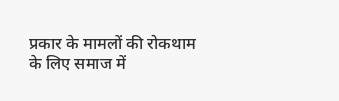प्रकार के मामलों की रोकथाम के लिए समाज में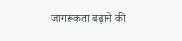जागरूकता बढ़ाने की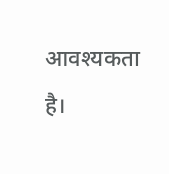आवश्यकता है।